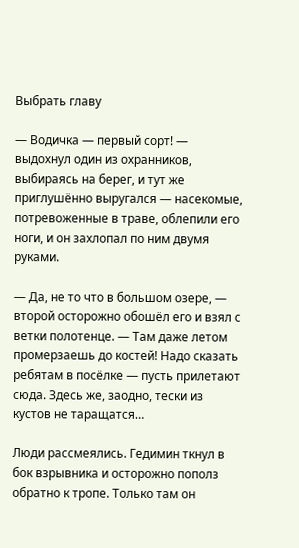Выбрать главу

— Водичка — первый сорт! — выдохнул один из охранников, выбираясь на берег, и тут же приглушённо выругался — насекомые, потревоженные в траве, облепили его ноги, и он захлопал по ним двумя руками.

— Да, не то что в большом озере, — второй осторожно обошёл его и взял с ветки полотенце. — Там даже летом промерзаешь до костей! Надо сказать ребятам в посёлке — пусть прилетают сюда. Здесь же, заодно, тески из кустов не таращатся…

Люди рассмеялись. Гедимин ткнул в бок взрывника и осторожно пополз обратно к тропе. Только там он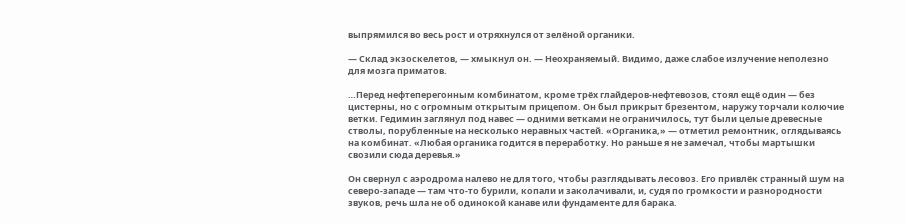выпрямился во весь рост и отряхнулся от зелёной органики.

— Склад экзоскелетов, — хмыкнул он. — Неохраняемый. Видимо, даже слабое излучение неполезно для мозга приматов.

…Перед нефтеперегонным комбинатом, кроме трёх глайдеров-нефтевозов, стоял ещё один — без цистерны, но с огромным открытым прицепом. Он был прикрыт брезентом, наружу торчали колючие ветки. Гедимин заглянул под навес — одними ветками не ограничилось, тут были целые древесные стволы, порубленные на несколько неравных частей. «Органика,» — отметил ремонтник, оглядываясь на комбинат. «Любая органика годится в переработку. Но раньше я не замечал, чтобы мартышки свозили сюда деревья.»

Он свернул с аэродрома налево не для того, чтобы разглядывать лесовоз. Его привлёк странный шум на северо-западе — там что-то бурили, копали и заколачивали, и, судя по громкости и разнородности звуков, речь шла не об одинокой канаве или фундаменте для барака.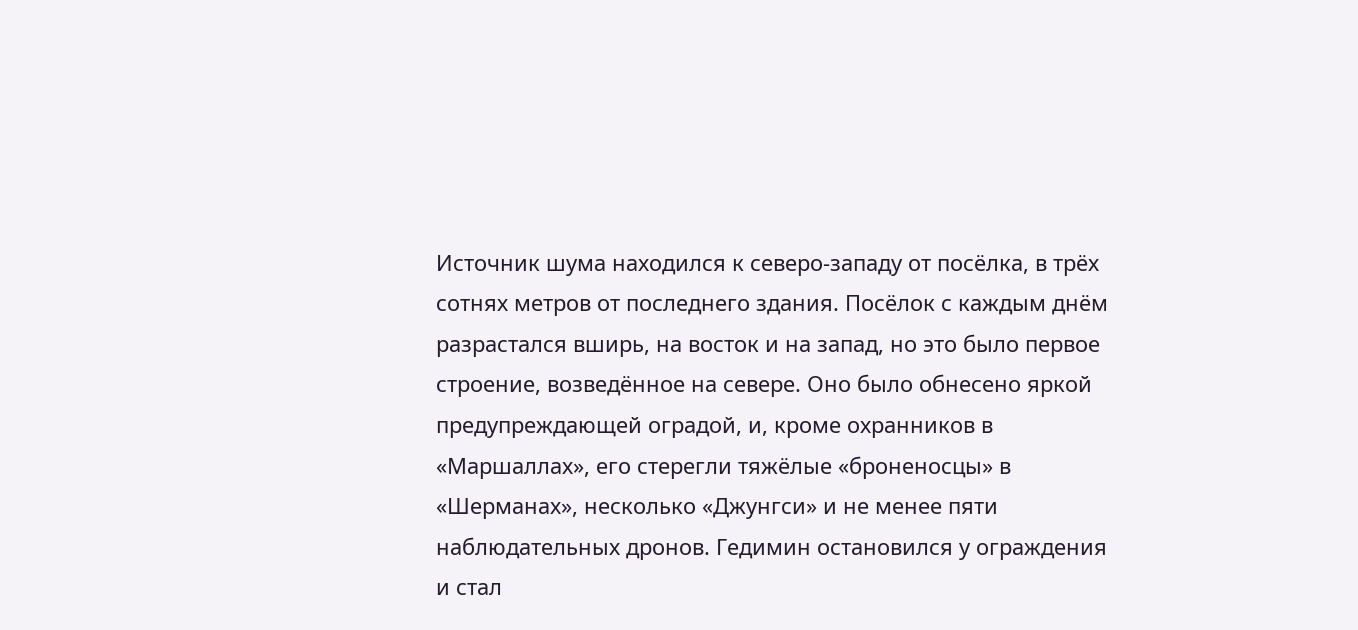Источник шума находился к северо-западу от посёлка, в трёх сотнях метров от последнего здания. Посёлок с каждым днём разрастался вширь, на восток и на запад, но это было первое строение, возведённое на севере. Оно было обнесено яркой предупреждающей оградой, и, кроме охранников в «Маршаллах», его стерегли тяжёлые «броненосцы» в «Шерманах», несколько «Джунгси» и не менее пяти наблюдательных дронов. Гедимин остановился у ограждения и стал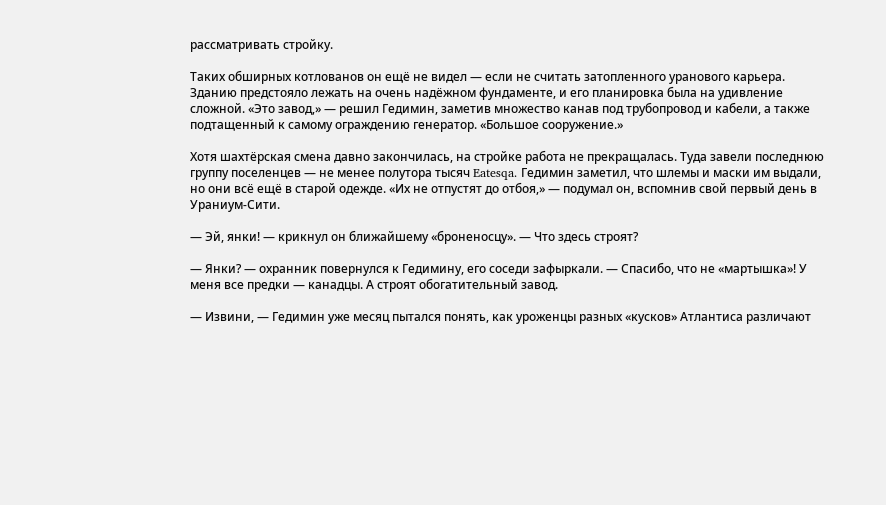рассматривать стройку.

Таких обширных котлованов он ещё не видел — если не считать затопленного уранового карьера. Зданию предстояло лежать на очень надёжном фундаменте, и его планировка была на удивление сложной. «Это завод,» — решил Гедимин, заметив множество канав под трубопровод и кабели, а также подтащенный к самому ограждению генератор. «Большое сооружение.»

Хотя шахтёрская смена давно закончилась, на стройке работа не прекращалась. Туда завели последнюю группу поселенцев — не менее полутора тысяч Eatesqa. Гедимин заметил, что шлемы и маски им выдали, но они всё ещё в старой одежде. «Их не отпустят до отбоя,» — подумал он, вспомнив свой первый день в Ураниум-Сити.

— Эй, янки! — крикнул он ближайшему «броненосцу». — Что здесь строят?

— Янки? — охранник повернулся к Гедимину, его соседи зафыркали. — Спасибо, что не «мартышка»! У меня все предки — канадцы. А строят обогатительный завод.

— Извини, — Гедимин уже месяц пытался понять, как уроженцы разных «кусков» Атлантиса различают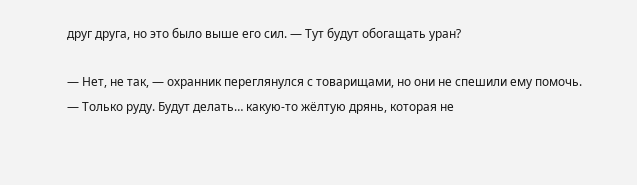друг друга, но это было выше его сил. — Тут будут обогащать уран?

— Нет, не так, — охранник переглянулся с товарищами, но они не спешили ему помочь. — Только руду. Будут делать… какую-то жёлтую дрянь, которая не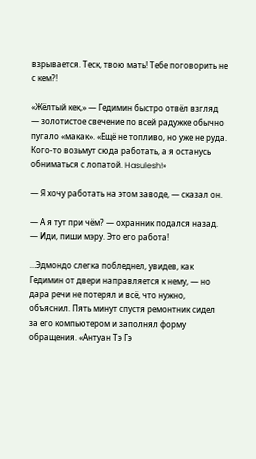взрывается. Теск, твою мать! Тебе поговорить не с кем?!

«Жёлтый кек,» — Гедимин быстро отвёл взгляд — золотистое свечение по всей радужке обычно пугало «макак». «Ещё не топливо, но уже не руда. Кого-то возьмут сюда работать, а я останусь обниматься с лопатой. Hasulesh!»

— Я хочу работать на этом заводе, — сказал он.

— А я тут при чём? — охранник подался назад. — Иди, пиши мэру. Это его работа!

…Эдмондо слегка побледнел, увидев, как Гедимин от двери направляется к нему, — но дара речи не потерял и всё, что нужно, объяснил. Пять минут спустя ремонтник сидел за его компьютером и заполнял форму обращения. «Антуан Тэ Гэ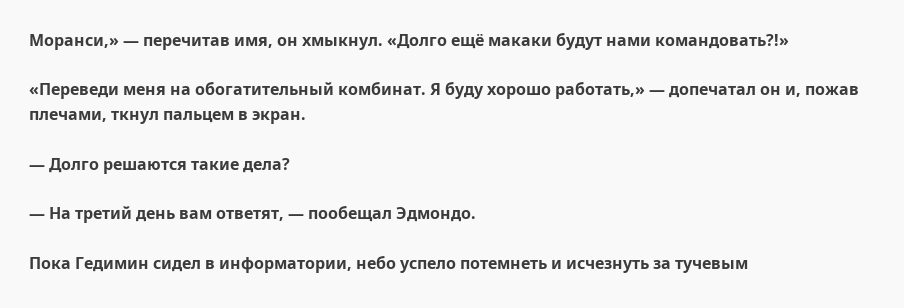Моранси,» — перечитав имя, он хмыкнул. «Долго ещё макаки будут нами командовать?!»

«Переведи меня на обогатительный комбинат. Я буду хорошо работать,» — допечатал он и, пожав плечами, ткнул пальцем в экран.

— Долго решаются такие дела?

— На третий день вам ответят, — пообещал Эдмондо.

Пока Гедимин сидел в информатории, небо успело потемнеть и исчезнуть за тучевым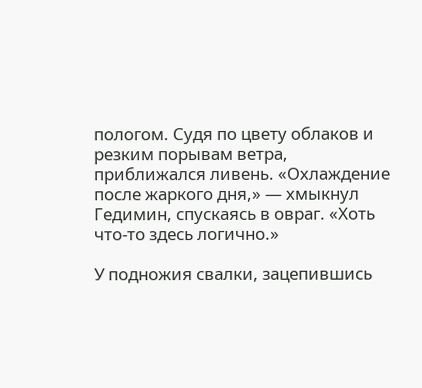пологом. Судя по цвету облаков и резким порывам ветра, приближался ливень. «Охлаждение после жаркого дня,» — хмыкнул Гедимин, спускаясь в овраг. «Хоть что-то здесь логично.»

У подножия свалки, зацепившись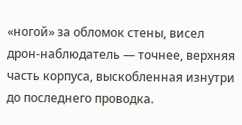«ногой» за обломок стены, висел дрон-наблюдатель — точнее, верхняя часть корпуса, выскобленная изнутри до последнего проводка.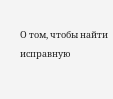О том, чтобы найти исправную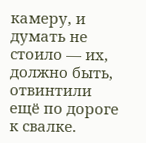камеру, и думать не стоило — их, должно быть, отвинтили ещё по дороге к свалке.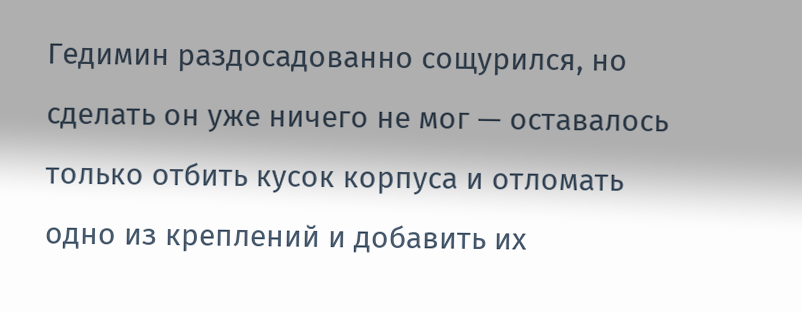Гедимин раздосадованно сощурился, но сделать он уже ничего не мог — оставалось только отбить кусок корпуса и отломать одно из креплений и добавить их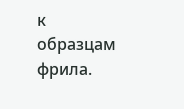к образцам фрила.